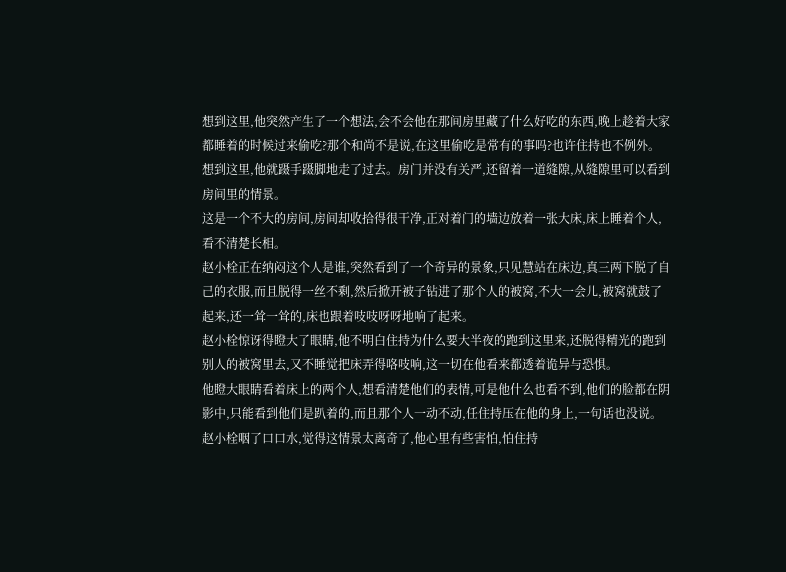想到这里,他突然产生了一个想法,会不会他在那间房里藏了什么好吃的东西,晚上趁着大家都睡着的时候过来偷吃?那个和尚不是说,在这里偷吃是常有的事吗?也许住持也不例外。
想到这里,他就蹑手蹑脚地走了过去。房门并没有关严,还留着一道缝隙,从缝隙里可以看到房间里的情景。
这是一个不大的房间,房间却收拾得很干净,正对着门的墙边放着一张大床,床上睡着个人,看不清楚长相。
赵小栓正在纳闷这个人是谁,突然看到了一个奇异的景象,只见慧站在床边,真三两下脱了自己的衣服,而且脱得一丝不剩,然后掀开被子钻进了那个人的被窝,不大一会儿,被窝就鼓了起来,还一耸一耸的,床也跟着吱吱呀呀地响了起来。
赵小栓惊讶得瞪大了眼睛,他不明白住持为什么要大半夜的跑到这里来,还脱得精光的跑到别人的被窝里去,又不睡觉把床弄得咯吱响,这一切在他看来都透着诡异与恐惧。
他瞪大眼睛看着床上的两个人,想看清楚他们的表情,可是他什么也看不到,他们的脸都在阴影中,只能看到他们是趴着的,而且那个人一动不动,任住持压在他的身上,一句话也没说。
赵小栓咽了口口水,觉得这情景太离奇了,他心里有些害怕,怕住持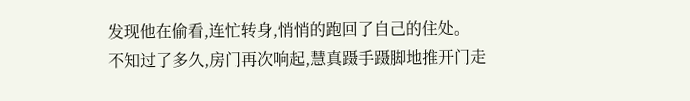发现他在偷看,连忙转身,悄悄的跑回了自己的住处。
不知过了多久,房门再次响起,慧真蹑手蹑脚地推开门走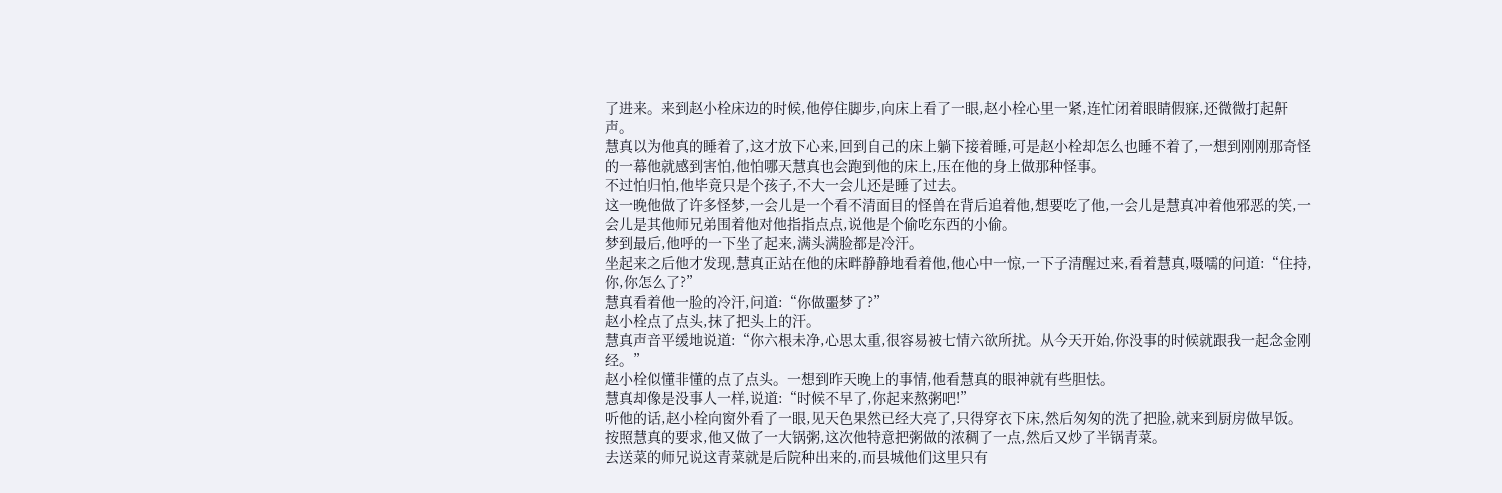了进来。来到赵小栓床边的时候,他停住脚步,向床上看了一眼,赵小栓心里一紧,连忙闭着眼睛假寐,还微微打起鼾声。
慧真以为他真的睡着了,这才放下心来,回到自己的床上躺下接着睡,可是赵小栓却怎么也睡不着了,一想到刚刚那奇怪的一幕他就感到害怕,他怕哪天慧真也会跑到他的床上,压在他的身上做那种怪事。
不过怕归怕,他毕竟只是个孩子,不大一会儿还是睡了过去。
这一晚他做了许多怪梦,一会儿是一个看不清面目的怪兽在背后追着他,想要吃了他,一会儿是慧真冲着他邪恶的笑,一会儿是其他师兄弟围着他对他指指点点,说他是个偷吃东西的小偷。
梦到最后,他呼的一下坐了起来,满头满脸都是冷汗。
坐起来之后他才发现,慧真正站在他的床畔静静地看着他,他心中一惊,一下子清醒过来,看着慧真,嗫嚅的问道:“住持,你,你怎么了?”
慧真看着他一脸的冷汗,问道:“你做噩梦了?”
赵小栓点了点头,抹了把头上的汗。
慧真声音平缓地说道:“你六根未净,心思太重,很容易被七情六欲所扰。从今天开始,你没事的时候就跟我一起念金刚经。”
赵小栓似懂非懂的点了点头。一想到昨天晚上的事情,他看慧真的眼神就有些胆怯。
慧真却像是没事人一样,说道:“时候不早了,你起来熬粥吧!”
听他的话,赵小栓向窗外看了一眼,见天色果然已经大亮了,只得穿衣下床,然后匆匆的洗了把脸,就来到厨房做早饭。
按照慧真的要求,他又做了一大锅粥,这次他特意把粥做的浓稠了一点,然后又炒了半锅青菜。
去送菜的师兄说这青菜就是后院种出来的,而县城他们这里只有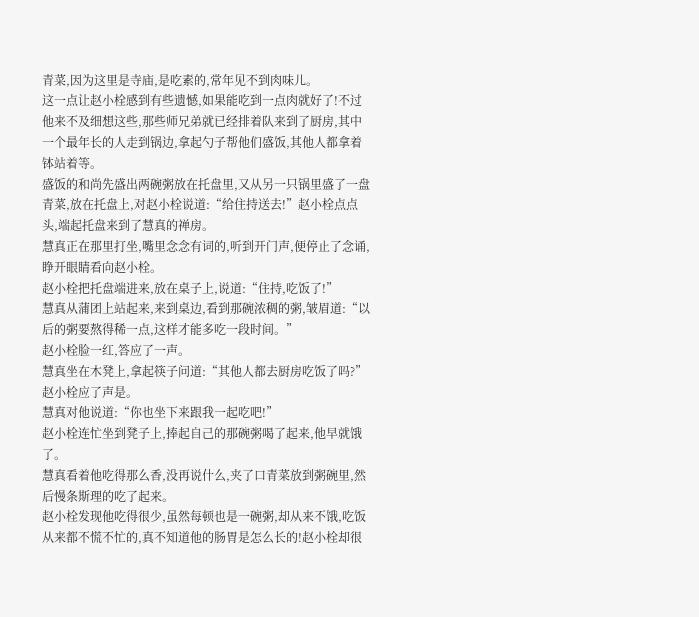青菜,因为这里是寺庙,是吃素的,常年见不到肉味儿。
这一点让赵小栓感到有些遗憾,如果能吃到一点肉就好了!不过他来不及细想这些,那些师兄弟就已经排着队来到了厨房,其中一个最年长的人走到锅边,拿起勺子帮他们盛饭,其他人都拿着钵站着等。
盛饭的和尚先盛出两碗粥放在托盘里,又从另一只锅里盛了一盘青菜,放在托盘上,对赵小栓说道:“给住持送去!”赵小栓点点头,端起托盘来到了慧真的禅房。
慧真正在那里打坐,嘴里念念有词的,听到开门声,便停止了念诵,睁开眼睛看向赵小栓。
赵小栓把托盘端进来,放在桌子上,说道:“住持,吃饭了!”
慧真从蒲团上站起来,来到桌边,看到那碗浓稠的粥,皱眉道:“以后的粥要熬得稀一点,这样才能多吃一段时间。”
赵小栓脸一红,答应了一声。
慧真坐在木凳上,拿起筷子问道:“其他人都去厨房吃饭了吗?”
赵小栓应了声是。
慧真对他说道:“你也坐下来跟我一起吃吧!”
赵小栓连忙坐到凳子上,捧起自己的那碗粥喝了起来,他早就饿了。
慧真看着他吃得那么香,没再说什么,夹了口青菜放到粥碗里,然后慢条斯理的吃了起来。
赵小栓发现他吃得很少,虽然每顿也是一碗粥,却从来不饿,吃饭从来都不慌不忙的,真不知道他的肠胃是怎么长的!赵小栓却很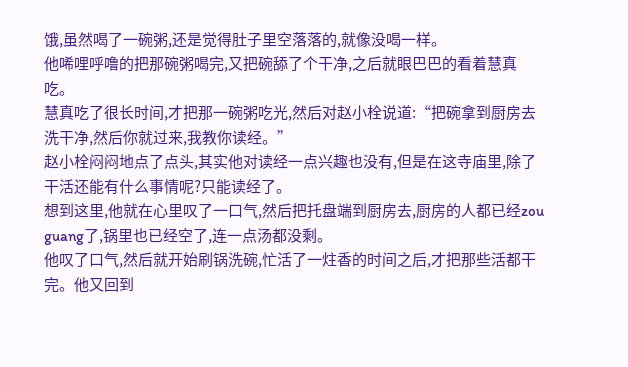饿,虽然喝了一碗粥,还是觉得肚子里空落落的,就像没喝一样。
他唏哩呼噜的把那碗粥喝完,又把碗舔了个干净,之后就眼巴巴的看着慧真吃。
慧真吃了很长时间,才把那一碗粥吃光,然后对赵小栓说道:“把碗拿到厨房去洗干净,然后你就过来,我教你读经。”
赵小栓闷闷地点了点头,其实他对读经一点兴趣也没有,但是在这寺庙里,除了干活还能有什么事情呢?只能读经了。
想到这里,他就在心里叹了一口气,然后把托盘端到厨房去,厨房的人都已经zou guang了,锅里也已经空了,连一点汤都没剩。
他叹了口气,然后就开始刷锅洗碗,忙活了一炷香的时间之后,才把那些活都干完。他又回到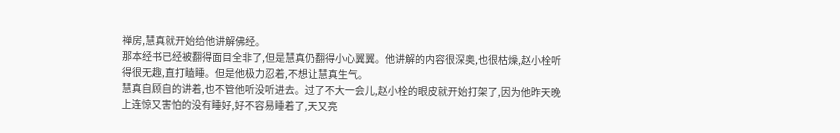禅房,慧真就开始给他讲解佛经。
那本经书已经被翻得面目全非了,但是慧真仍翻得小心翼翼。他讲解的内容很深奥,也很枯燥,赵小栓听得很无趣,直打瞌睡。但是他极力忍着,不想让慧真生气。
慧真自顾自的讲着,也不管他听没听进去。过了不大一会儿,赵小栓的眼皮就开始打架了,因为他昨天晚上连惊又害怕的没有睡好,好不容易睡着了,天又亮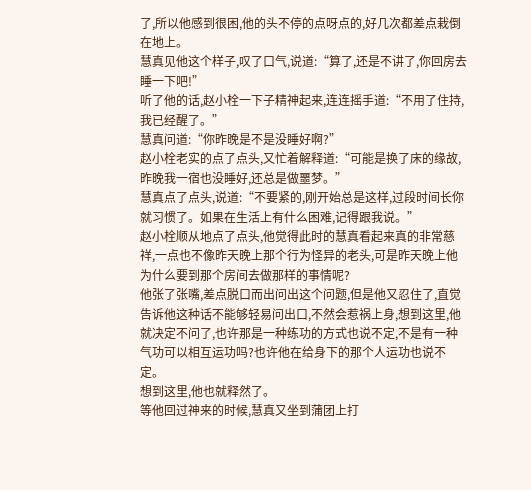了,所以他感到很困,他的头不停的点呀点的,好几次都差点栽倒在地上。
慧真见他这个样子,叹了口气,说道:“算了,还是不讲了,你回房去睡一下吧!”
听了他的话,赵小栓一下子精神起来,连连摇手道:“不用了住持,我已经醒了。”
慧真问道:“你昨晚是不是没睡好啊?”
赵小栓老实的点了点头,又忙着解释道:“可能是换了床的缘故,昨晚我一宿也没睡好,还总是做噩梦。”
慧真点了点头,说道:“不要紧的,刚开始总是这样,过段时间长你就习惯了。如果在生活上有什么困难,记得跟我说。”
赵小栓顺从地点了点头,他觉得此时的慧真看起来真的非常慈祥,一点也不像昨天晚上那个行为怪异的老头,可是昨天晚上他为什么要到那个房间去做那样的事情呢?
他张了张嘴,差点脱口而出问出这个问题,但是他又忍住了,直觉告诉他这种话不能够轻易问出口,不然会惹祸上身,想到这里,他就决定不问了,也许那是一种练功的方式也说不定,不是有一种气功可以相互运功吗?也许他在给身下的那个人运功也说不定。
想到这里,他也就释然了。
等他回过神来的时候,慧真又坐到蒲团上打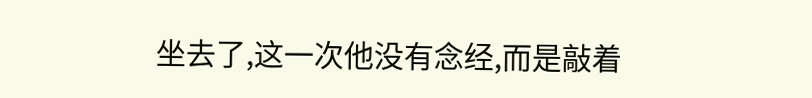坐去了,这一次他没有念经,而是敲着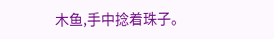木鱼,手中捻着珠子。